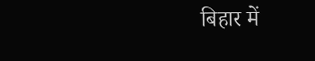बिहार में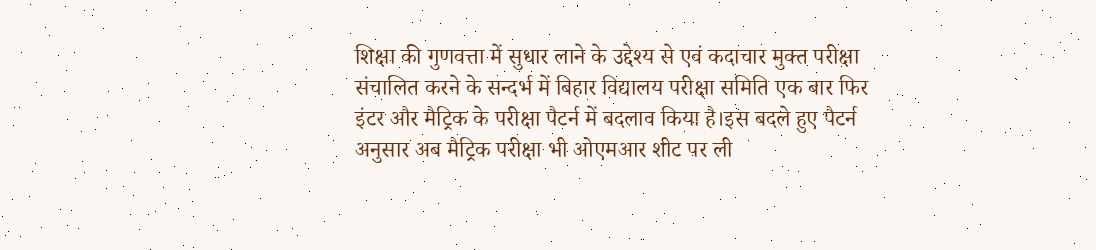शिक्षा की गुणवत्ता में सुधार लाने के उद्देश्य से एवं कदाचार मुक्त परीक्षा संचालित करने के सन्दर्भ में बिहार विद्यालय परीक्षा समिति एक बार फिर इंटर और मैट्रिक के परीक्षा पैटर्न में बदलाव किया है।इस बदले हुए पैटर्न अनुसार अब मैट्रिक परीक्षा भी ओएमआर शीट पर ली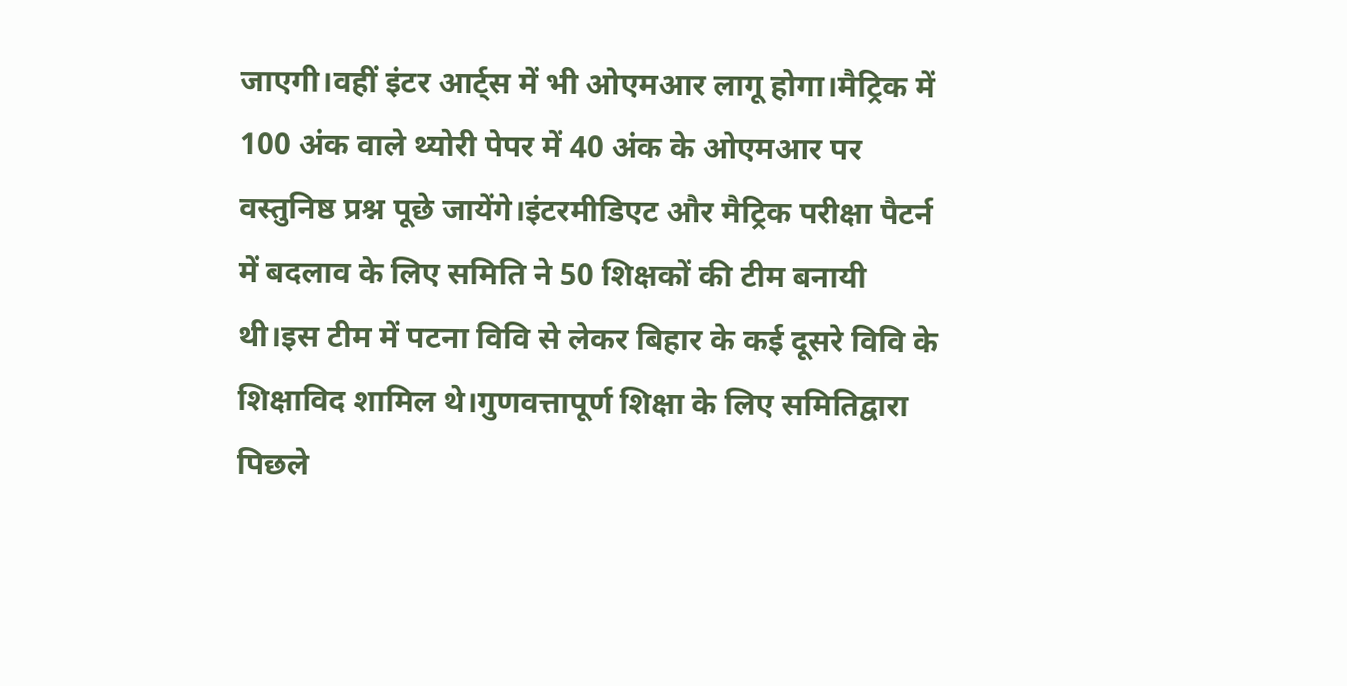जाएगी।वहीं इंटर आर्ट्स में भी ओएमआर लागू होगा।मैट्रिक में 100 अंक वाले थ्योरी पेपर में 40 अंक के ओएमआर पर वस्तुनिष्ठ प्रश्न पूछे जायेंगे।इंटरमीडिएट और मैट्रिक परीक्षा पैटर्न में बदलाव के लिए समिति ने 50 शिक्षकों की टीम बनायी थी।इस टीम में पटना विवि से लेकर बिहार के कई दूसरे विवि के शिक्षाविद शामिल थे।गुणवत्तापूर्ण शिक्षा के लिए समितिद्वारा पिछले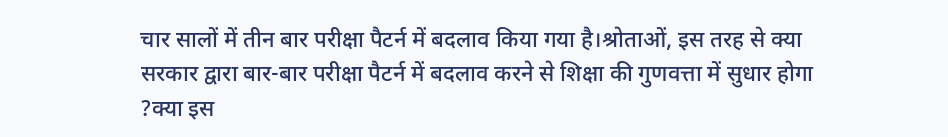चार सालों में तीन बार परीक्षा पैटर्न में बदलाव किया गया है।श्रोताओं, इस तरह से क्या सरकार द्वारा बार-बार परीक्षा पैटर्न में बदलाव करने से शिक्षा की गुणवत्ता में सुधार होगा ?क्या इस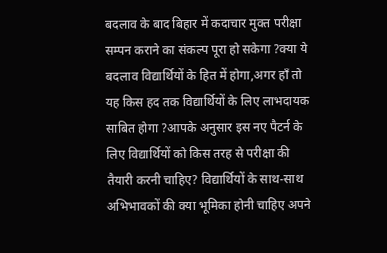बदलाव के बाद बिहार में कदाचार मुक्त परीक्षा सम्पन कराने का संकल्प पूरा हो सकेगा ?क्या ये बदलाव विद्यार्थियों के हित में होगा,अगर हाँ तो यह किस हद तक विद्यार्थियों के लिए लाभदायक साबित होगा ?आपके अनुसार इस नए पैटर्न के लिए विद्यार्थियों को किस तरह से परीक्षा की तैयारी करनी चाहिए? विद्यार्थियों के साथ-साथ अभिभावकों की क्या भूमिका होनी चाहिए अपने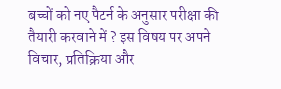बच्चों को नए पैटर्न के अनुसार परीक्षा की तैयारी करवाने में ? इस विषय पर अपने विचार, प्रतिक्रिया और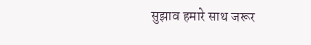सुझाव हमारे साथ जरूर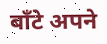बाँटे अपने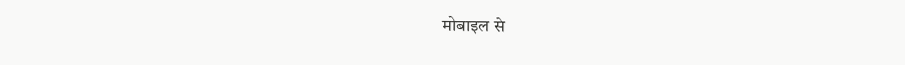मोबाइल से